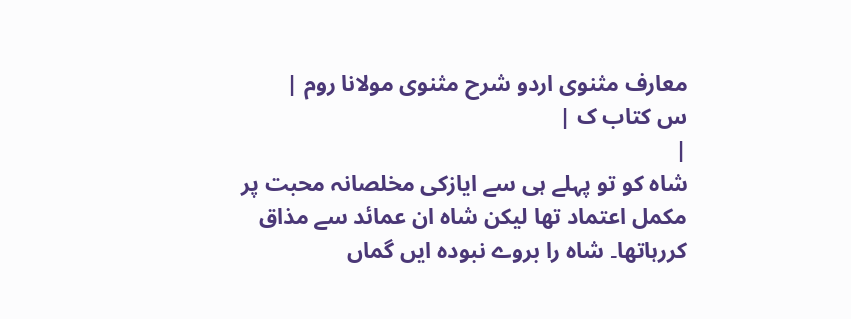معارف مثنوی اردو شرح مثنوی مولانا روم |
س کتاب ک |
|
شاہ کو تو پہلے ہی سے ایازکی مخلصانہ محبت پر مکمل اعتماد تھا لیکن شاہ ان عمائد سے مذاق کررہاتھا۔ شاہ را بروے نبودہ ایں گماں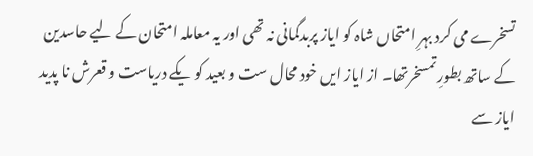تسخرے می کرد بہرِ امتحاں شاہ کو ایاز پربدگمانی نہ تھی اور یہ معاملہ امتحان کے لیے حاسدین کے ساتھ بطورِ تمسخرتھا۔ از ایاز ایں خود محال ست و بعید کو یکے دریاست و قعرش نا پدید ایاز سے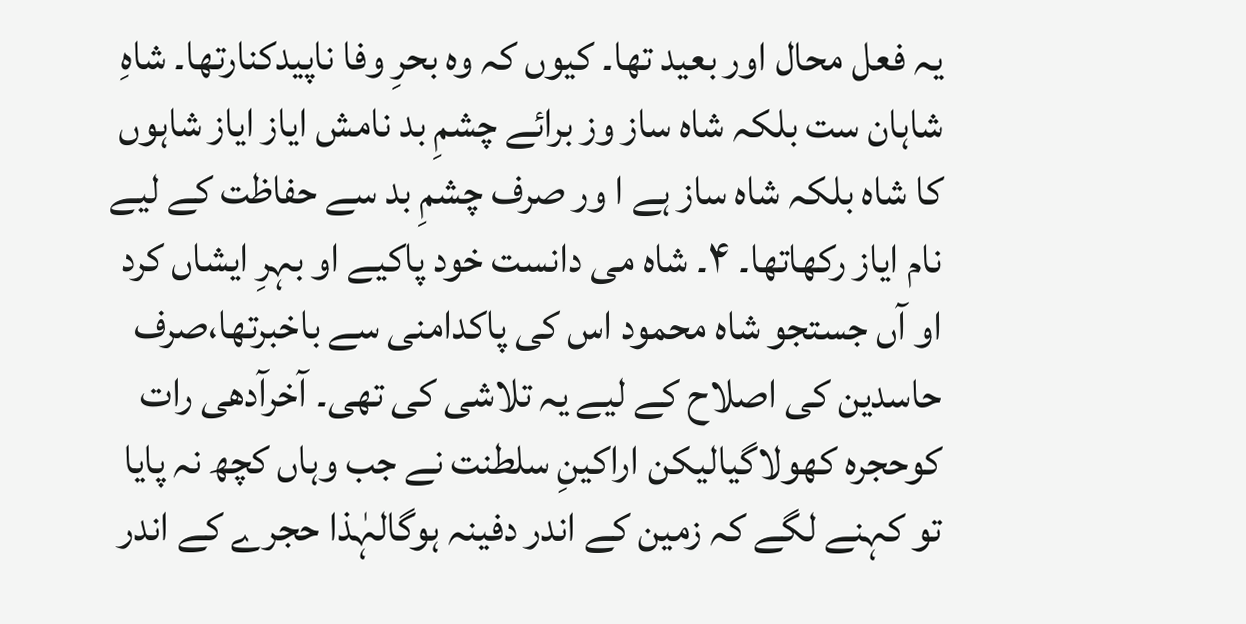یہ فعل محال اور بعید تھا۔ کیوں کہ وہ بحرِ وفا ناپیدکنارتھا۔ شاہِ شاہان ست بلکہ شاہ ساز وز برائے چشمِ بد نامش ایاز ایاز شاہوں کا شاہ بلکہ شاہ ساز ہے ا ور صرف چشمِ بد سے حفاظت کے لیے نام ایاز رکھاتھا۔ ۴۔ شاہ می دانست خود پاکیے او بہرِ ایشاں کرد او آں جستجو شاہ محمود اس کی پاکدامنی سے باخبرتھا،صرف حاسدین کی اصلاح کے لیے یہ تلاشی کی تھی۔ آخرآدھی رات کوحجرہ کھولاگیالیکن اراکینِ سلطنت نے جب وہاں کچھ نہ پایا تو کہنے لگے کہ زمین کے اندر دفینہ ہوگالہٰذا حجرے کے اندر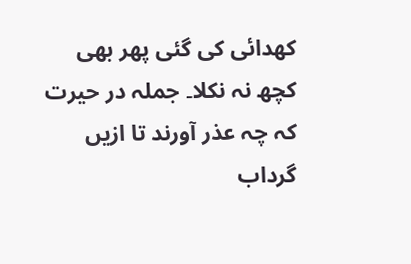کھدائی کی گئی پھر بھی کچھ نہ نکلا۔ جملہ در حیرت کہ چہ عذر آورند تا ازیں گرداب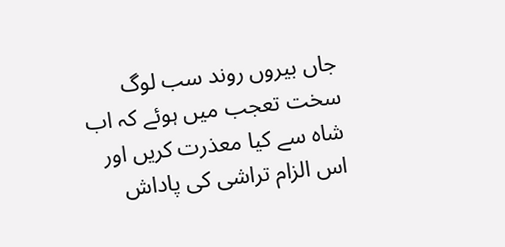جاں بیروں روند سب لوگ سخت تعجب میں ہوئے کہ اب شاہ سے کیا معذرت کریں اور اس الزام تراشی کی پاداش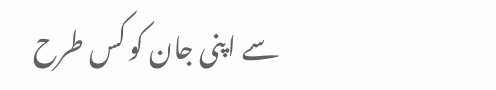سے اپنی جان کو کس طرح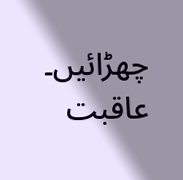چھڑائیں۔ عاقبت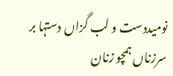نومیددست و لب گزاں دستہا بر سرزناں ہمچو زنان